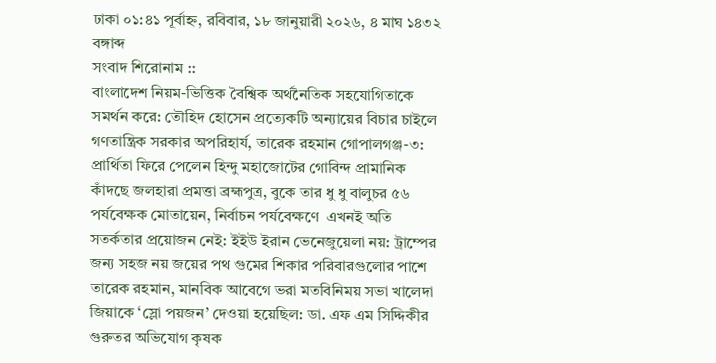ঢাকা ০১:৪১ পূর্বাহ্ন, রবিবার, ১৮ জানুয়ারী ২০২৬, ৪ মাঘ ১৪৩২ বঙ্গাব্দ
সংবাদ শিরোনাম ::
বাংলাদেশ নিয়ম-ভিত্তিক বৈশ্বিক অর্থনৈতিক সহযোগিতাকে সমর্থন করে: তৌহিদ হোসেন প্রত্যেকটি অন্যায়ের বিচার চাইলে গণতান্ত্রিক সরকার অপরিহার্য, তারেক রহমান গোপালগঞ্জ-৩: প্রার্থিতা ফিরে পেলেন হিন্দু মহাজোটের গোবিন্দ প্রামানিক কাঁদছে জলহারা প্রমত্তা ব্রহ্মপুত্র, বুকে তার ধু ধু বালুচর ৫৬ পর্যবেক্ষক মোতায়েন, নির্বাচন পর্যবেক্ষণে  এখনই অতি সতর্কতার প্রয়োজন নেই: ইইউ ইরান ভেনেজুয়েলা নয়: ট্রাম্পের জন্য সহজ নয় জয়ের পথ গুমের শিকার পরিবারগুলোর পাশে তারেক রহমান, মানবিক আবেগে ভরা মতবিনিময় সভা খালেদা জিয়াকে ‘স্লো পয়জন’ দেওয়া হয়েছিল: ডা. এফ এম সিদ্দিকীর গুরুতর অভিযোগ কৃষক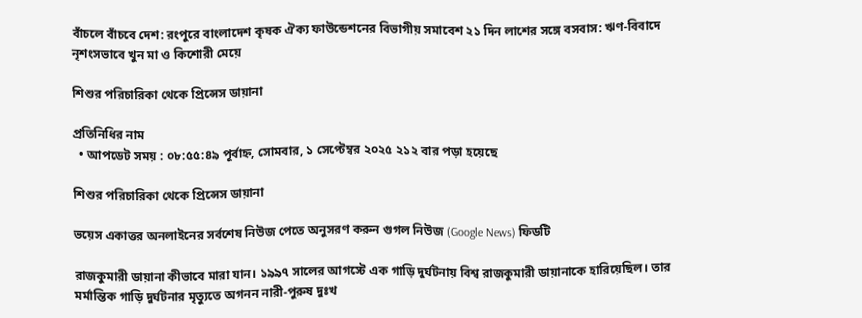বাঁচলে বাঁচবে দেশ: রংপুরে বাংলাদেশ কৃষক ঐক্য ফাউন্ডেশনের বিভাগীয় সমাবেশ ২১ দিন লাশের সঙ্গে বসবাস: ঋণ-বিবাদে নৃশংসভাবে খুন মা ও কিশোরী মেয়ে

শিশুর পরিচারিকা থেকে প্রিন্সেস ডায়ানা

প্রতিনিধির নাম
  • আপডেট সময় : ০৮:৫৫:৪৯ পূর্বাহ্ন, সোমবার, ১ সেপ্টেম্বর ২০২৫ ২১২ বার পড়া হয়েছে

শিশুর পরিচারিকা থেকে প্রিন্সেস ডায়ানা

ভয়েস একাত্তর অনলাইনের সর্বশেষ নিউজ পেতে অনুসরণ করুন গুগল নিউজ (Google News) ফিডটি

রাজকুমারী ডায়ানা কীভাবে মারা যান। ১৯৯৭ সালের আগস্টে এক গাড়ি দুর্ঘটনায় বিশ্ব রাজকুমারী ডায়ানাকে হারিয়েছিল। তার মর্মান্তিক গাড়ি দুর্ঘটনার মৃত্যুতে অগনন নারী-পুরুষ দুঃখ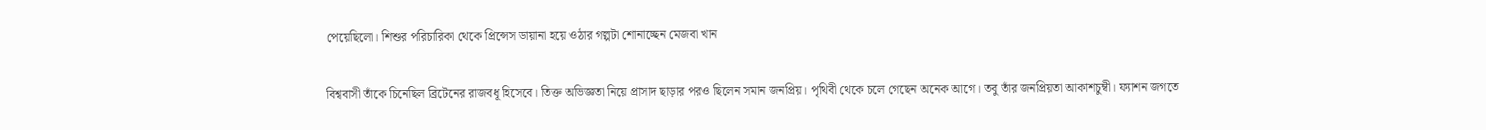পেয়েছিলো। শিশুর পরিচারিকা থেকে প্রিন্সেস ডায়ানা হয়ে ওঠার গল্পটা শোনাচ্ছেন মেজবা খান

বিশ্ববাসী তাঁকে চিনেছিল ব্রিটেনের রাজবধূ হিসেবে। তিক্ত অভিজ্ঞতা নিয়ে প্রাসাদ ছাড়ার পরও ছিলেন সমান জনপ্রিয়। পৃথিবী থেকে চলে গেছেন অনেক আগে। তবু তাঁর জনপ্রিয়তা আকাশচুম্বী। ফ্যাশন জগতে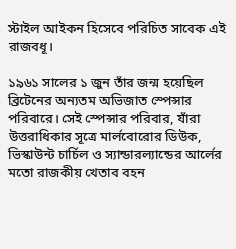স্টাইল আইকন হিসেবে পরিচিত সাবেক এই রাজবধূ।

১৯৬১ সালের ১ জুন তাঁর জন্ম হয়েছিল ব্রিটেনের অন্যতম অভিজাত স্পেন্সার পরিবারে। সেই স্পেন্সার পরিবার, যাঁরা উত্তরাধিকার সূত্রে মার্লবোরোর ডিউক, ভিস্কাউন্ট চার্চিল ও স্যান্ডারল্যান্ডের আর্লের মতো রাজকীয় খেতাব বহন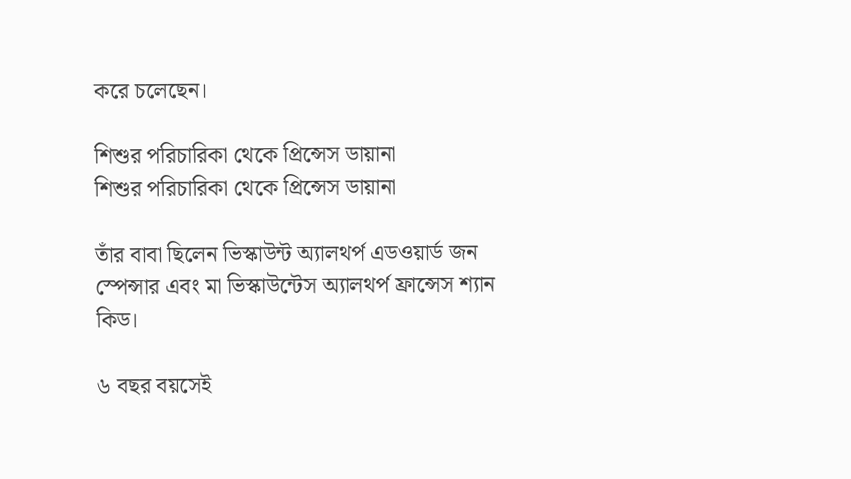করে চলেছেন।

শিশুর পরিচারিকা থেকে প্রিন্সেস ডায়ানা
শিশুর পরিচারিকা থেকে প্রিন্সেস ডায়ানা

তাঁর বাবা ছিলেন ভিস্কাউন্ট অ্যালথর্প এডওয়ার্ড জন স্পেন্সার এবং মা ভিস্কাউন্টেস অ্যালথর্প ফ্রান্সেস শ্যান কিড।

৬ বছর বয়সেই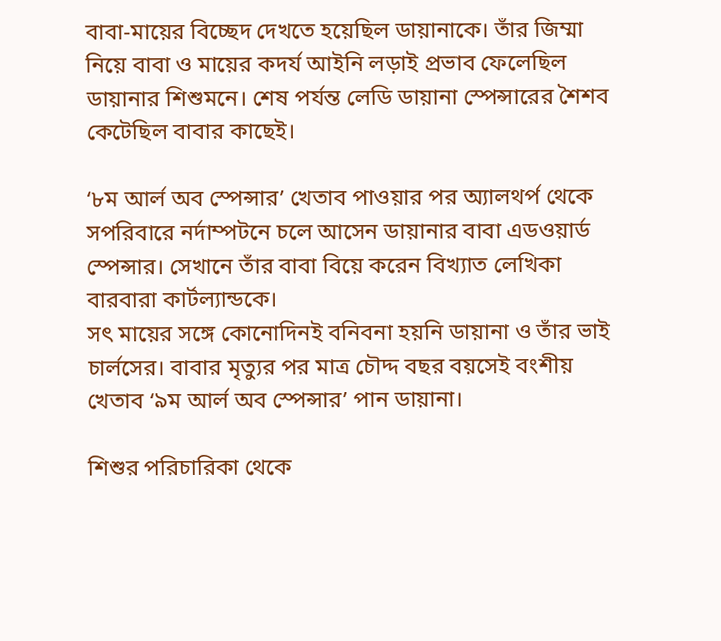বাবা-মায়ের বিচ্ছেদ দেখতে হয়েছিল ডায়ানাকে। তাঁর জিম্মা নিয়ে বাবা ও মায়ের কদর্য আইনি লড়াই প্রভাব ফেলেছিল ডায়ানার শিশুমনে। শেষ পর্যন্ত লেডি ডায়ানা স্পেন্সারের শৈশব কেটেছিল বাবার কাছেই।

‘৮ম আর্ল অব স্পেন্সার’ খেতাব পাওয়ার পর অ্যালথর্প থেকে সপরিবারে নর্দাম্পটনে চলে আসেন ডায়ানার বাবা এডওয়ার্ড স্পেন্সার। সেখানে তাঁর বাবা বিয়ে করেন বিখ্যাত লেখিকা বারবারা কার্টল্যান্ডকে।
সৎ মায়ের সঙ্গে কোনোদিনই বনিবনা হয়নি ডায়ানা ও তাঁর ভাই চার্লসের। বাবার মৃত্যুর পর মাত্র চৌদ্দ বছর বয়সেই বংশীয় খেতাব ‘৯ম আর্ল অব স্পেন্সার’ পান ডায়ানা।

শিশুর পরিচারিকা থেকে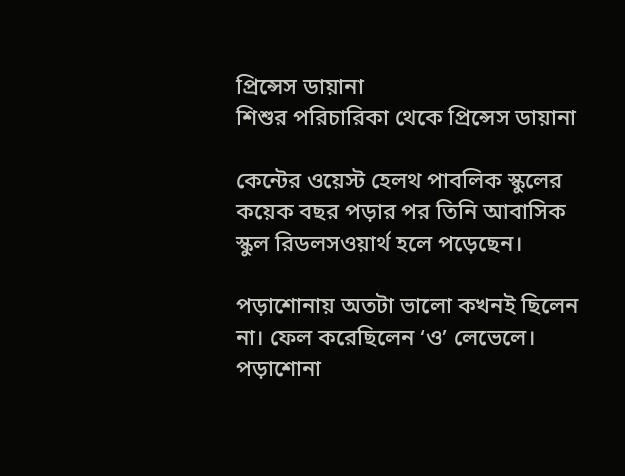প্রিন্সেস ডায়ানা
শিশুর পরিচারিকা থেকে প্রিন্সেস ডায়ানা

কেন্টের ওয়েস্ট হেলথ পাবলিক স্কুলের কয়েক বছর পড়ার পর তিনি আবাসিক স্কুল রিডলসওয়ার্থ হলে পড়েছেন।

পড়াশোনায় অতটা ভালো কখনই ছিলেন না। ফেল করেছিলেন ‘ও’ লেভেলে। পড়াশোনা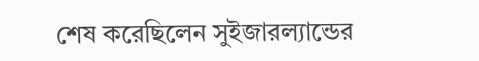শেষ করেছিলেন সুইজারল্যান্ডের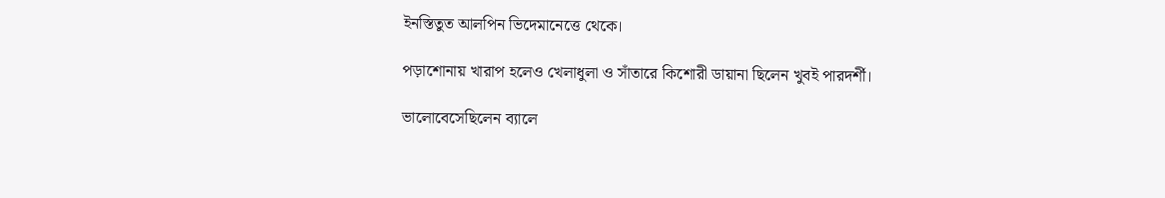ইনস্তিতুত আলপিন ভিদেমানেত্তে থেকে।

পড়াশোনায় খারাপ হলেও খেলাধুলা ও সাঁতারে কিশোরী ডায়ানা ছিলেন খুবই পারদর্শী।

ভালোবেসেছিলেন ব্যালে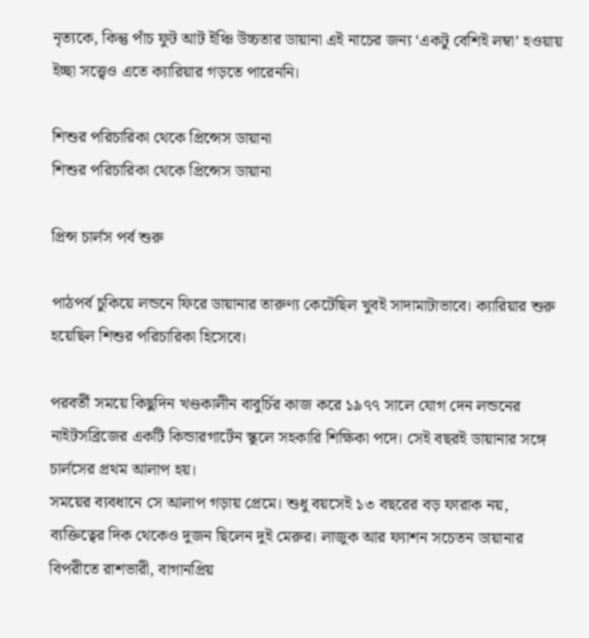নৃত্যকে, কিন্তু পাঁচ ফুট আট ইঞ্চি উচ্চতার ডায়ানা এই নাচের জন্য ‘একটু বেশিই লম্বা’ হওয়ায় ইচ্ছা সত্ত্বেও এতে ক্যারিয়ার গড়তে পারেননি।

শিশুর পরিচারিকা থেকে প্রিন্সেস ডায়ানা
শিশুর পরিচারিকা থেকে প্রিন্সেস ডায়ানা

প্রিন্স চার্লস পর্ব শুরু

পাঠপর্ব চুকিয়ে লন্ডনে ফিরে ডায়ানার তারুণ্য কেটেছিল খুবই সাদামাটাভাবে। ক্যারিয়ার শুরু হয়েছিল শিশুর পরিচারিকা হিসেবে।

পরবর্তী সময়ে কিছুদিন খণ্ডকালীন বাবুর্চির কাজ করে ১৯৭৭ সালে যোগ দেন লন্ডনের নাইটসব্রিজের একটি কিন্ডারগার্টেন স্কুলে সহকারি শিক্ষিকা পদে। সেই বছরই ডায়ানার সঙ্গে চার্লসের প্রথম আলাপ হয়।
সময়ের ব্যবধানে সে আলাপ গড়ায় প্রেমে। শুধু বয়সেই ১৩ বছরের বড় ফারাক নয়, ব্যক্তিত্বের দিক থেকেও দুজন ছিলেন দুই মেরুর। লাজুক আর ফ্যাশন সচেতন ডায়ানার বিপরীতে রাশভারী, বাগানপ্রিয়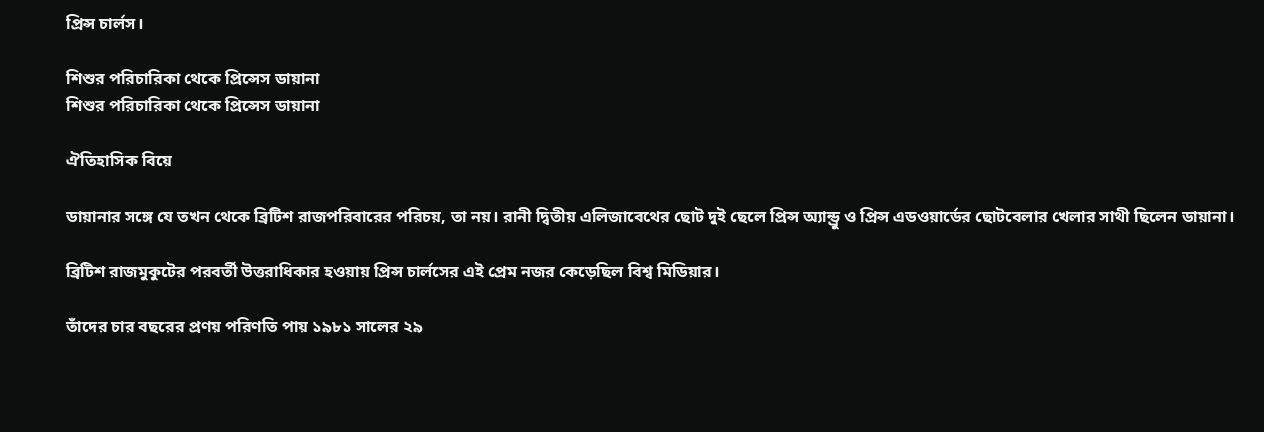প্রিন্স চার্লস।

শিশুর পরিচারিকা থেকে প্রিন্সেস ডায়ানা
শিশুর পরিচারিকা থেকে প্রিন্সেস ডায়ানা

ঐতিহাসিক বিয়ে

ডায়ানার সঙ্গে যে তখন থেকে ব্রিটিশ রাজপরিবারের পরিচয়, তা নয়। রানী দ্বিতীয় এলিজাবেথের ছোট দুই ছেলে প্রিন্স অ্যান্ড্রু ও প্রিন্স এডওয়ার্ডের ছোটবেলার খেলার সাথী ছিলেন ডায়ানা।

ব্রিটিশ রাজমুকুটের পরবর্তী উত্তরাধিকার হওয়ায় প্রিন্স চার্লসের এই প্রেম নজর কেড়েছিল বিশ্ব মিডিয়ার।

তাঁদের চার বছরের প্রণয় পরিণতি পায় ১৯৮১ সালের ২৯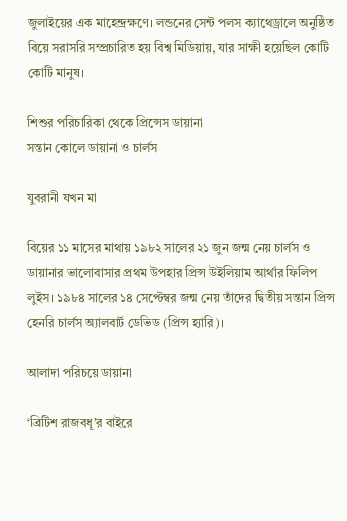জুলাইয়ের এক মাহেন্দ্রক্ষণে। লন্ডনের সেন্ট পলস ক্যাথেড্রালে অনুষ্ঠিত বিয়ে সরাসরি সম্প্রচারিত হয় বিশ্ব মিডিয়ায়, যার সাক্ষী হয়েছিল কোটি কোটি মানুষ।

শিশুর পরিচারিকা থেকে প্রিন্সেস ডায়ানা
সন্তান কোলে ডায়ানা ও চার্লস

যুবরানী যখন মা

বিয়ের ১১ মাসের মাথায় ১৯৮২ সালের ২১ জুন জন্ম নেয় চার্লস ও ডায়ানার ভালোবাসার প্রথম উপহার প্রিন্স উইলিয়াম আর্থার ফিলিপ লুইস। ১৯৮৪ সালের ১৪ সেপ্টেম্বর জন্ম নেয় তাঁদের দ্বিতীয় সন্তান প্রিন্স হেনরি চার্লস অ্যালবার্ট ডেভিড (প্রিন্স হ্যারি)।

আলাদা পরিচয়ে ডায়ানা

‘ব্রিটিশ রাজবধূ’র বাইরে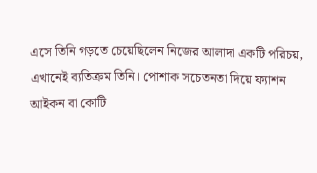এসে তিনি গড়তে চেয়েছিলেন নিজের আলাদা একটি পরিচয়, এখানেই ব্যতিক্রম তিনি। পোশাক সচেতনতা দিয়ে ফ্যাশন আইকন বা কোটি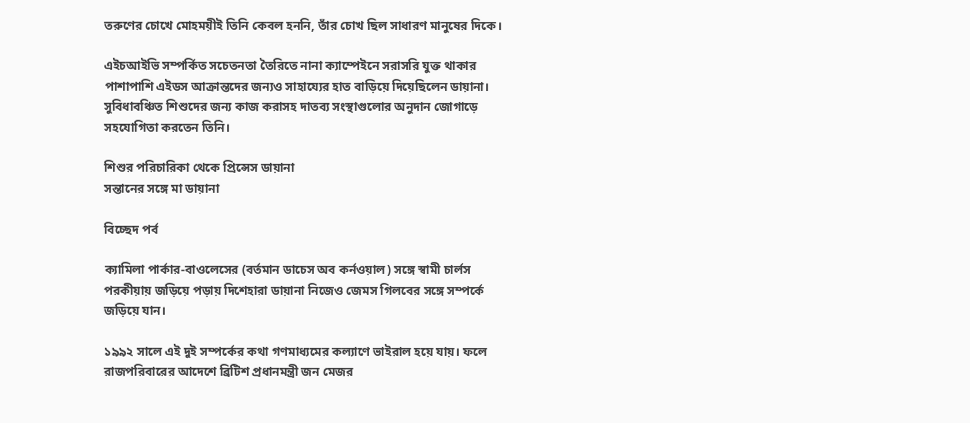তরুণের চোখে মোহময়ীই তিনি কেবল হননি, তাঁর চোখ ছিল সাধারণ মানুষের দিকে।

এইচআইভি সম্পর্কিত সচেতনতা তৈরিতে নানা ক্যাম্পেইনে সরাসরি যুক্ত থাকার পাশাপাশি এইডস আক্রান্তদের জন্যও সাহায্যের হাত বাড়িয়ে দিয়েছিলেন ডায়ানা। সুবিধাবঞ্চিত শিশুদের জন্য কাজ করাসহ দাতব্য সংস্থাগুলোর অনুদান জোগাড়ে সহযোগিতা করতেন তিনি।

শিশুর পরিচারিকা থেকে প্রিন্সেস ডায়ানা
সন্তানের সঙ্গে মা ডায়ানা

বিচ্ছেদ পর্ব

ক্যামিলা পার্কার-বাওলেসের (বর্তমান ডাচেস অব কর্নওয়াল) সঙ্গে স্বামী চার্লস পরকীয়ায় জড়িয়ে পড়ায় দিশেহারা ডায়ানা নিজেও জেমস গিলবের সঙ্গে সম্পর্কে জড়িয়ে যান।

১৯৯২ সালে এই দুই সম্পর্কের কথা গণমাধ্যমের কল্যাণে ভাইরাল হয়ে যায়। ফলে রাজপরিবারের আদেশে ব্রিটিশ প্রধানমন্ত্রী জন মেজর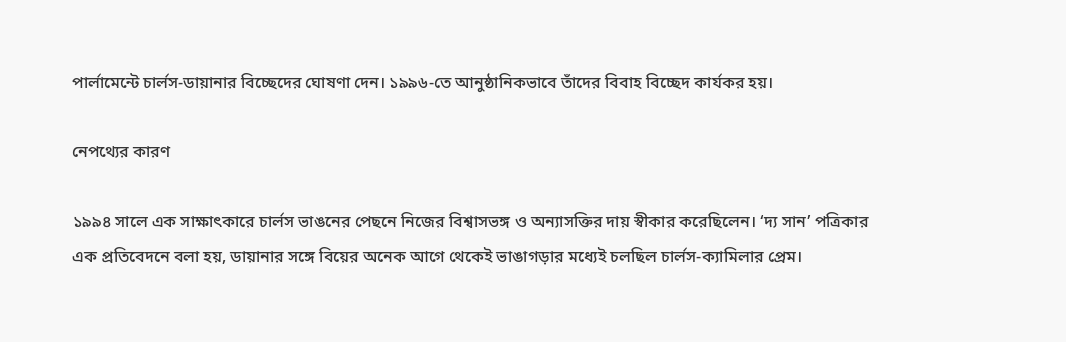পার্লামেন্টে চার্লস-ডায়ানার বিচ্ছেদের ঘোষণা দেন। ১৯৯৬-তে আনুষ্ঠানিকভাবে তাঁদের বিবাহ বিচ্ছেদ কার্যকর হয়।

নেপথ্যের কারণ

১৯৯৪ সালে এক সাক্ষাৎকারে চার্লস ভাঙনের পেছনে নিজের বিশ্বাসভঙ্গ ও অন্যাসক্তির দায় স্বীকার করেছিলেন। ‘দ্য সান’ পত্রিকার এক প্রতিবেদনে বলা হয়, ডায়ানার সঙ্গে বিয়ের অনেক আগে থেকেই ভাঙাগড়ার মধ্যেই চলছিল চার্লস-ক্যামিলার প্রেম।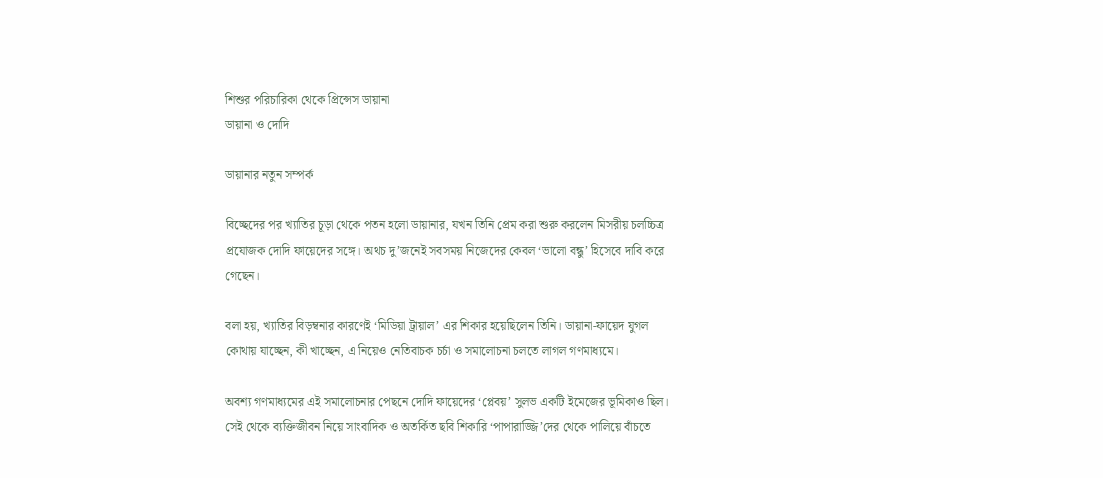শিশুর পরিচারিকা থেকে প্রিন্সেস ডায়ানা
ডায়ানা ও দোদি

ডায়ানার নতুন সম্পর্ক

বিচ্ছেদের পর খ্যাতির চূড়া থেকে পতন হলো ডায়ানার, যখন তিনি প্রেম করা শুরু করলেন মিসরীয় চলচ্চিত্র প্রযোজক দোদি ফায়েদের সঙ্গে। অথচ দু’জনেই সবসময় নিজেদের কেবল ‘ভালো বন্ধু’ হিসেবে দাবি করে গেছেন।

বলা হয়, খ্যাতির বিড়ম্বনার কারণেই ‘মিডিয়া ট্রায়াল’ এর শিকার হয়েছিলেন তিনি। ডায়ানা-ফায়েদ যুগল কোথায় যাচ্ছেন, কী খাচ্ছেন, এ নিয়েও নেতিবাচক চর্চা ও সমালোচনা চলতে লাগল গণমাধ্যমে।

অবশ্য গণমাধ্যমের এই সমালোচনার পেছনে দোদি ফায়েদের ‘প্লেবয়’ সুলভ একটি ইমেজের ভূমিকাও ছিল। সেই থেকে ব্যক্তিজীবন নিয়ে সাংবাদিক ও অতর্কিত ছবি শিকারি ‘পাপারাজ্জি’দের থেকে পালিয়ে বাঁচতে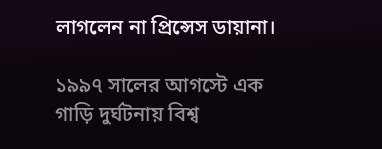লাগলেন না প্রিন্সেস ডায়ানা।

১৯৯৭ সালের আগস্টে এক গাড়ি দুর্ঘটনায় বিশ্ব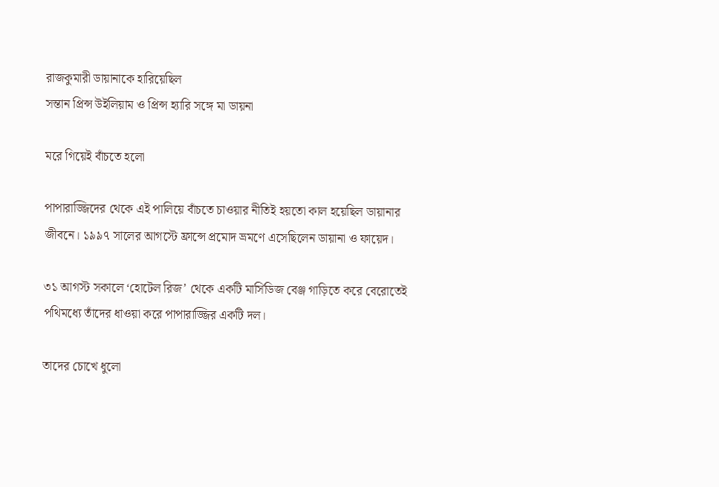রাজকুমারী ডায়ানাকে হারিয়েছিল
সন্তান প্রিন্স উইলিয়াম ও প্রিন্স হ্যারি সঙ্গে মা ডায়না

মরে গিয়েই বাঁচতে হলো

পাপারাজ্জিদের থেকে এই পালিয়ে বাঁচতে চাওয়ার নীতিই হয়তো কাল হয়েছিল ডায়ানার জীবনে। ১৯৯৭ সালের আগস্টে ফ্রান্সে প্রমোদ ভ্রমণে এসেছিলেন ডায়ানা ও ফায়েদ।

৩১ আগস্ট সকালে ‘হোটেল রিজ’ থেকে একটি মার্সিডিজ বেঞ্জ গাড়িতে করে বেরোতেই পথিমধ্যে তাঁদের ধাওয়া করে পাপারাজ্জির একটি দল।

তাদের চোখে ধুলো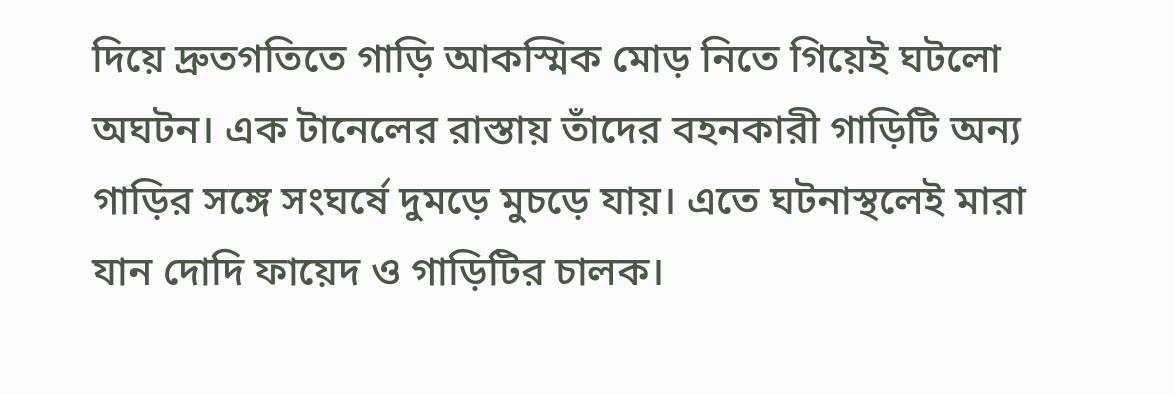দিয়ে দ্রুতগতিতে গাড়ি আকস্মিক মোড় নিতে গিয়েই ঘটলো অঘটন। এক টানেলের রাস্তায় তাঁদের বহনকারী গাড়িটি অন্য গাড়ির সঙ্গে সংঘর্ষে দুমড়ে মুচড়ে যায়। এতে ঘটনাস্থলেই মারা যান দোদি ফায়েদ ও গাড়িটির চালক।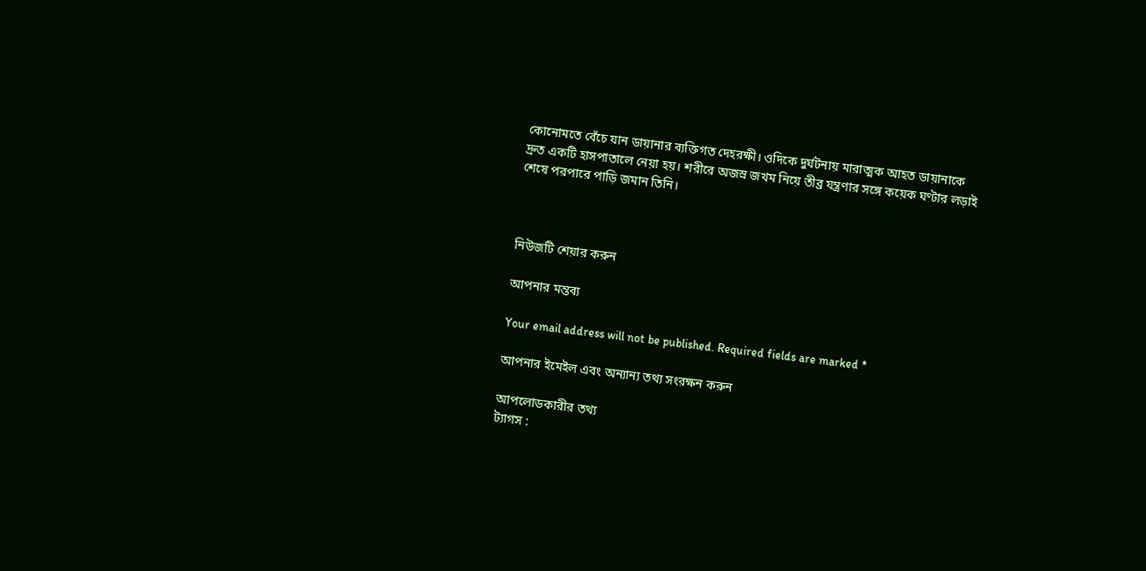কোনোমতে বেঁচে যান ডায়ানার ব্যক্তিগত দেহরক্ষী। ওদিকে দুর্ঘটনায় মারাত্মক আহত ডায়ানাকে দ্রুত একটি হাসপাতালে নেয়া হয়। শরীরে অজস্র জখম নিয়ে তীব্র যন্ত্রণার সঙ্গে কয়েক ঘণ্টার লড়াই শেষে পরপারে পাড়ি জমান তিনি।



নিউজটি শেয়ার করুন

আপনার মন্তব্য

Your email address will not be published. Required fields are marked *

আপনার ইমেইল এবং অন্যান্য তথ্য সংরক্ষন করুন

আপলোডকারীর তথ্য
ট্যাগস :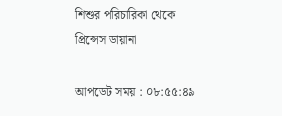শিশুর পরিচারিকা থেকে প্রিন্সেস ডায়ানা

আপডেট সময় : ০৮:৫৫:৪৯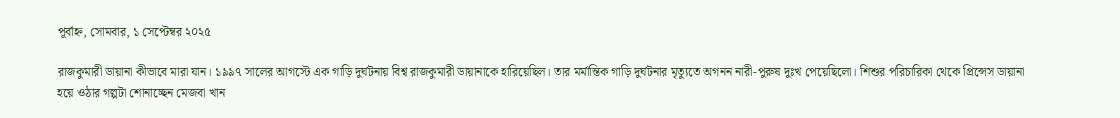পূর্বাহ্ন, সোমবার, ১ সেপ্টেম্বর ২০২৫

রাজকুমারী ডায়ানা কীভাবে মারা যান। ১৯৯৭ সালের আগস্টে এক গাড়ি দুর্ঘটনায় বিশ্ব রাজকুমারী ডায়ানাকে হারিয়েছিল। তার মর্মান্তিক গাড়ি দুর্ঘটনার মৃত্যুতে অগনন নারী-পুরুষ দুঃখ পেয়েছিলো। শিশুর পরিচারিকা থেকে প্রিন্সেস ডায়ানা হয়ে ওঠার গল্পটা শোনাচ্ছেন মেজবা খান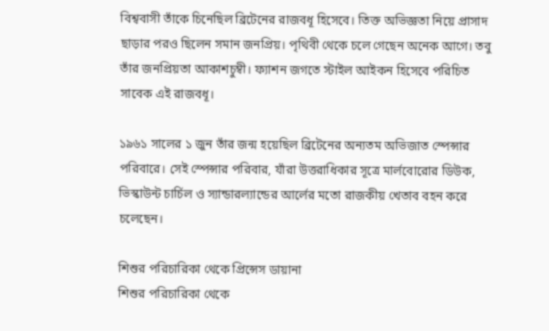বিশ্ববাসী তাঁকে চিনেছিল ব্রিটেনের রাজবধূ হিসেবে। তিক্ত অভিজ্ঞতা নিয়ে প্রাসাদ ছাড়ার পরও ছিলেন সমান জনপ্রিয়। পৃথিবী থেকে চলে গেছেন অনেক আগে। তবু তাঁর জনপ্রিয়তা আকাশচুম্বী। ফ্যাশন জগতে স্টাইল আইকন হিসেবে পরিচিত সাবেক এই রাজবধূ।

১৯৬১ সালের ১ জুন তাঁর জন্ম হয়েছিল ব্রিটেনের অন্যতম অভিজাত স্পেন্সার পরিবারে। সেই স্পেন্সার পরিবার, যাঁরা উত্তরাধিকার সূত্রে মার্লবোরোর ডিউক, ভিস্কাউন্ট চার্চিল ও স্যান্ডারল্যান্ডের আর্লের মতো রাজকীয় খেতাব বহন করে চলেছেন।

শিশুর পরিচারিকা থেকে প্রিন্সেস ডায়ানা
শিশুর পরিচারিকা থেকে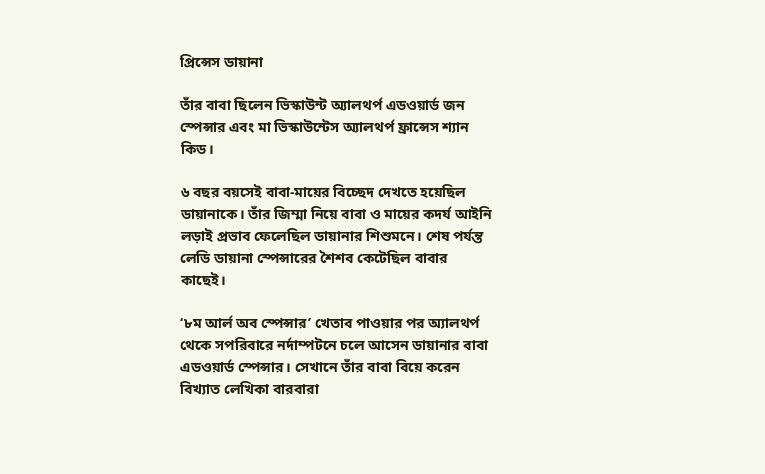প্রিন্সেস ডায়ানা

তাঁর বাবা ছিলেন ভিস্কাউন্ট অ্যালথর্প এডওয়ার্ড জন স্পেন্সার এবং মা ভিস্কাউন্টেস অ্যালথর্প ফ্রান্সেস শ্যান কিড।

৬ বছর বয়সেই বাবা-মায়ের বিচ্ছেদ দেখতে হয়েছিল ডায়ানাকে। তাঁর জিম্মা নিয়ে বাবা ও মায়ের কদর্য আইনি লড়াই প্রভাব ফেলেছিল ডায়ানার শিশুমনে। শেষ পর্যন্ত লেডি ডায়ানা স্পেন্সারের শৈশব কেটেছিল বাবার কাছেই।

‘৮ম আর্ল অব স্পেন্সার’ খেতাব পাওয়ার পর অ্যালথর্প থেকে সপরিবারে নর্দাম্পটনে চলে আসেন ডায়ানার বাবা এডওয়ার্ড স্পেন্সার। সেখানে তাঁর বাবা বিয়ে করেন বিখ্যাত লেখিকা বারবারা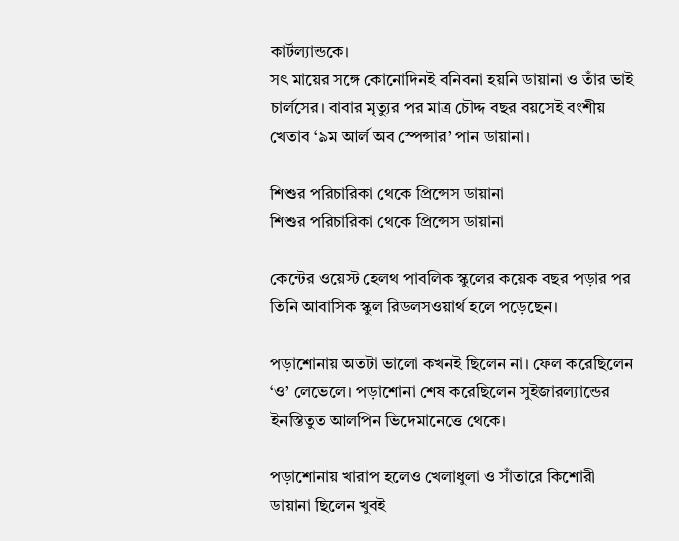কার্টল্যান্ডকে।
সৎ মায়ের সঙ্গে কোনোদিনই বনিবনা হয়নি ডায়ানা ও তাঁর ভাই চার্লসের। বাবার মৃত্যুর পর মাত্র চৌদ্দ বছর বয়সেই বংশীয় খেতাব ‘৯ম আর্ল অব স্পেন্সার’ পান ডায়ানা।

শিশুর পরিচারিকা থেকে প্রিন্সেস ডায়ানা
শিশুর পরিচারিকা থেকে প্রিন্সেস ডায়ানা

কেন্টের ওয়েস্ট হেলথ পাবলিক স্কুলের কয়েক বছর পড়ার পর তিনি আবাসিক স্কুল রিডলসওয়ার্থ হলে পড়েছেন।

পড়াশোনায় অতটা ভালো কখনই ছিলেন না। ফেল করেছিলেন ‘ও’ লেভেলে। পড়াশোনা শেষ করেছিলেন সুইজারল্যান্ডের ইনস্তিতুত আলপিন ভিদেমানেত্তে থেকে।

পড়াশোনায় খারাপ হলেও খেলাধুলা ও সাঁতারে কিশোরী ডায়ানা ছিলেন খুবই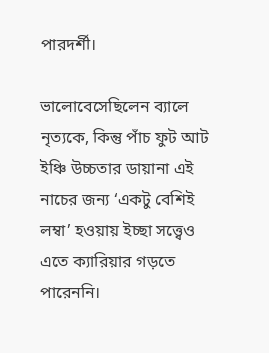পারদর্শী।

ভালোবেসেছিলেন ব্যালে নৃত্যকে, কিন্তু পাঁচ ফুট আট ইঞ্চি উচ্চতার ডায়ানা এই নাচের জন্য ‘একটু বেশিই লম্বা’ হওয়ায় ইচ্ছা সত্ত্বেও এতে ক্যারিয়ার গড়তে পারেননি।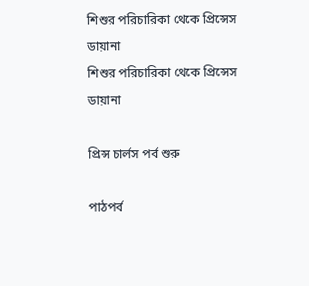শিশুর পরিচারিকা থেকে প্রিন্সেস ডায়ানা
শিশুর পরিচারিকা থেকে প্রিন্সেস ডায়ানা

প্রিন্স চার্লস পর্ব শুরু

পাঠপর্ব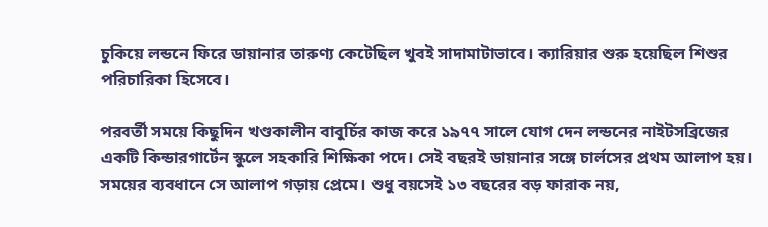চুকিয়ে লন্ডনে ফিরে ডায়ানার তারুণ্য কেটেছিল খুবই সাদামাটাভাবে। ক্যারিয়ার শুরু হয়েছিল শিশুর পরিচারিকা হিসেবে।

পরবর্তী সময়ে কিছুদিন খণ্ডকালীন বাবুর্চির কাজ করে ১৯৭৭ সালে যোগ দেন লন্ডনের নাইটসব্রিজের একটি কিন্ডারগার্টেন স্কুলে সহকারি শিক্ষিকা পদে। সেই বছরই ডায়ানার সঙ্গে চার্লসের প্রথম আলাপ হয়।
সময়ের ব্যবধানে সে আলাপ গড়ায় প্রেমে। শুধু বয়সেই ১৩ বছরের বড় ফারাক নয়,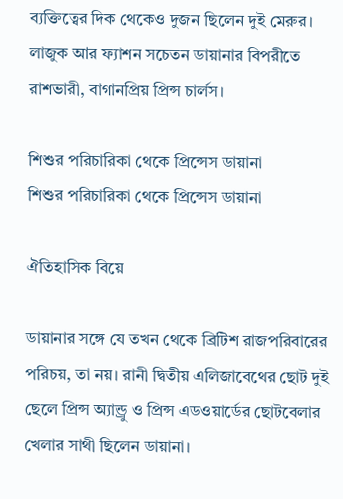ব্যক্তিত্বের দিক থেকেও দুজন ছিলেন দুই মেরুর। লাজুক আর ফ্যাশন সচেতন ডায়ানার বিপরীতে রাশভারী, বাগানপ্রিয় প্রিন্স চার্লস।

শিশুর পরিচারিকা থেকে প্রিন্সেস ডায়ানা
শিশুর পরিচারিকা থেকে প্রিন্সেস ডায়ানা

ঐতিহাসিক বিয়ে

ডায়ানার সঙ্গে যে তখন থেকে ব্রিটিশ রাজপরিবারের পরিচয়, তা নয়। রানী দ্বিতীয় এলিজাবেথের ছোট দুই ছেলে প্রিন্স অ্যান্ড্রু ও প্রিন্স এডওয়ার্ডের ছোটবেলার খেলার সাথী ছিলেন ডায়ানা।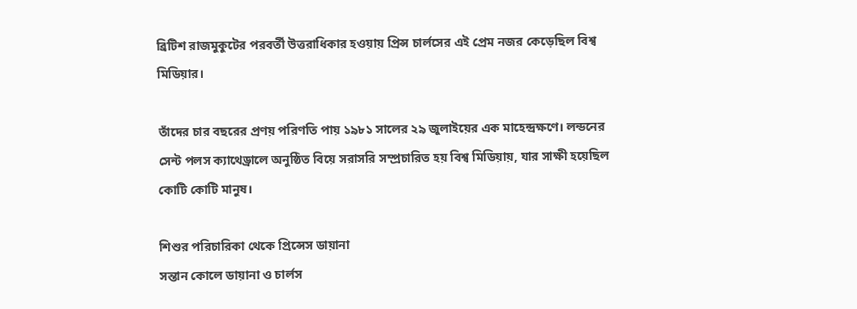ব্রিটিশ রাজমুকুটের পরবর্তী উত্তরাধিকার হওয়ায় প্রিন্স চার্লসের এই প্রেম নজর কেড়েছিল বিশ্ব মিডিয়ার।

তাঁদের চার বছরের প্রণয় পরিণতি পায় ১৯৮১ সালের ২৯ জুলাইয়ের এক মাহেন্দ্রক্ষণে। লন্ডনের সেন্ট পলস ক্যাথেড্রালে অনুষ্ঠিত বিয়ে সরাসরি সম্প্রচারিত হয় বিশ্ব মিডিয়ায়, যার সাক্ষী হয়েছিল কোটি কোটি মানুষ।

শিশুর পরিচারিকা থেকে প্রিন্সেস ডায়ানা
সন্তান কোলে ডায়ানা ও চার্লস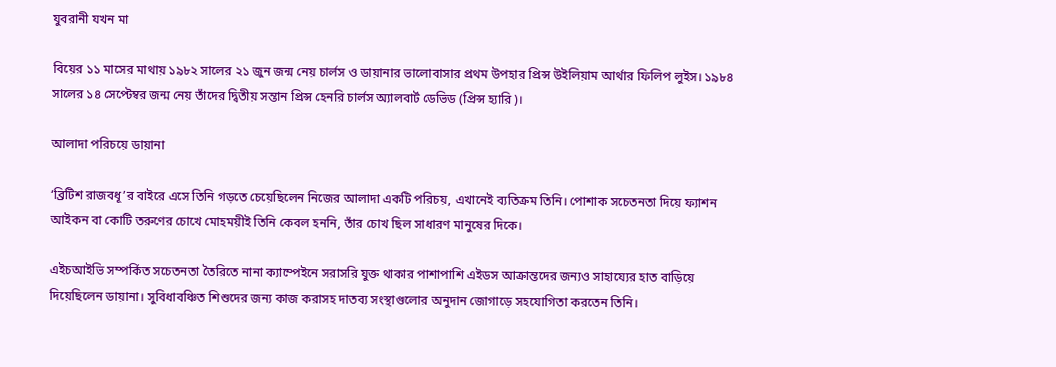যুবরানী যখন মা

বিয়ের ১১ মাসের মাথায় ১৯৮২ সালের ২১ জুন জন্ম নেয় চার্লস ও ডায়ানার ভালোবাসার প্রথম উপহার প্রিন্স উইলিয়াম আর্থার ফিলিপ লুইস। ১৯৮৪ সালের ১৪ সেপ্টেম্বর জন্ম নেয় তাঁদের দ্বিতীয় সন্তান প্রিন্স হেনরি চার্লস অ্যালবার্ট ডেভিড (প্রিন্স হ্যারি)।

আলাদা পরিচয়ে ডায়ানা

‘ব্রিটিশ রাজবধূ’র বাইরে এসে তিনি গড়তে চেয়েছিলেন নিজের আলাদা একটি পরিচয়, এখানেই ব্যতিক্রম তিনি। পোশাক সচেতনতা দিয়ে ফ্যাশন আইকন বা কোটি তরুণের চোখে মোহময়ীই তিনি কেবল হননি, তাঁর চোখ ছিল সাধারণ মানুষের দিকে।

এইচআইভি সম্পর্কিত সচেতনতা তৈরিতে নানা ক্যাম্পেইনে সরাসরি যুক্ত থাকার পাশাপাশি এইডস আক্রান্তদের জন্যও সাহায্যের হাত বাড়িয়ে দিয়েছিলেন ডায়ানা। সুবিধাবঞ্চিত শিশুদের জন্য কাজ করাসহ দাতব্য সংস্থাগুলোর অনুদান জোগাড়ে সহযোগিতা করতেন তিনি।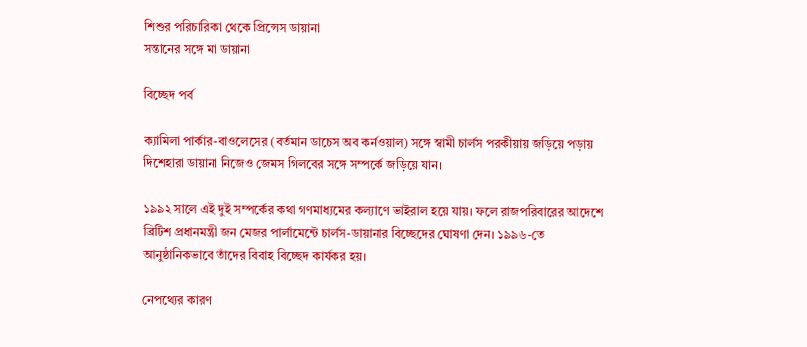শিশুর পরিচারিকা থেকে প্রিন্সেস ডায়ানা
সন্তানের সঙ্গে মা ডায়ানা

বিচ্ছেদ পর্ব

ক্যামিলা পার্কার-বাওলেসের (বর্তমান ডাচেস অব কর্নওয়াল) সঙ্গে স্বামী চার্লস পরকীয়ায় জড়িয়ে পড়ায় দিশেহারা ডায়ানা নিজেও জেমস গিলবের সঙ্গে সম্পর্কে জড়িয়ে যান।

১৯৯২ সালে এই দুই সম্পর্কের কথা গণমাধ্যমের কল্যাণে ভাইরাল হয়ে যায়। ফলে রাজপরিবারের আদেশে ব্রিটিশ প্রধানমন্ত্রী জন মেজর পার্লামেন্টে চার্লস-ডায়ানার বিচ্ছেদের ঘোষণা দেন। ১৯৯৬-তে আনুষ্ঠানিকভাবে তাঁদের বিবাহ বিচ্ছেদ কার্যকর হয়।

নেপথ্যের কারণ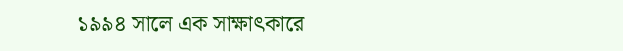১৯৯৪ সালে এক সাক্ষাৎকারে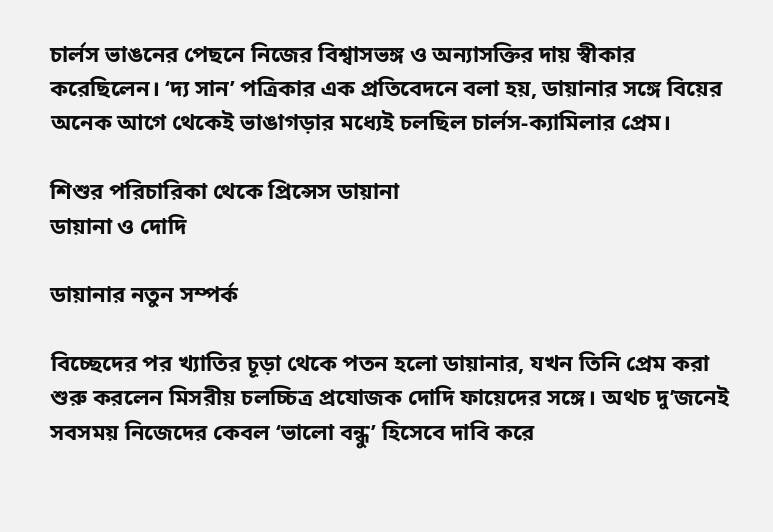চার্লস ভাঙনের পেছনে নিজের বিশ্বাসভঙ্গ ও অন্যাসক্তির দায় স্বীকার করেছিলেন। ‘দ্য সান’ পত্রিকার এক প্রতিবেদনে বলা হয়, ডায়ানার সঙ্গে বিয়ের অনেক আগে থেকেই ভাঙাগড়ার মধ্যেই চলছিল চার্লস-ক্যামিলার প্রেম।

শিশুর পরিচারিকা থেকে প্রিন্সেস ডায়ানা
ডায়ানা ও দোদি

ডায়ানার নতুন সম্পর্ক

বিচ্ছেদের পর খ্যাতির চূড়া থেকে পতন হলো ডায়ানার, যখন তিনি প্রেম করা শুরু করলেন মিসরীয় চলচ্চিত্র প্রযোজক দোদি ফায়েদের সঙ্গে। অথচ দু’জনেই সবসময় নিজেদের কেবল ‘ভালো বন্ধু’ হিসেবে দাবি করে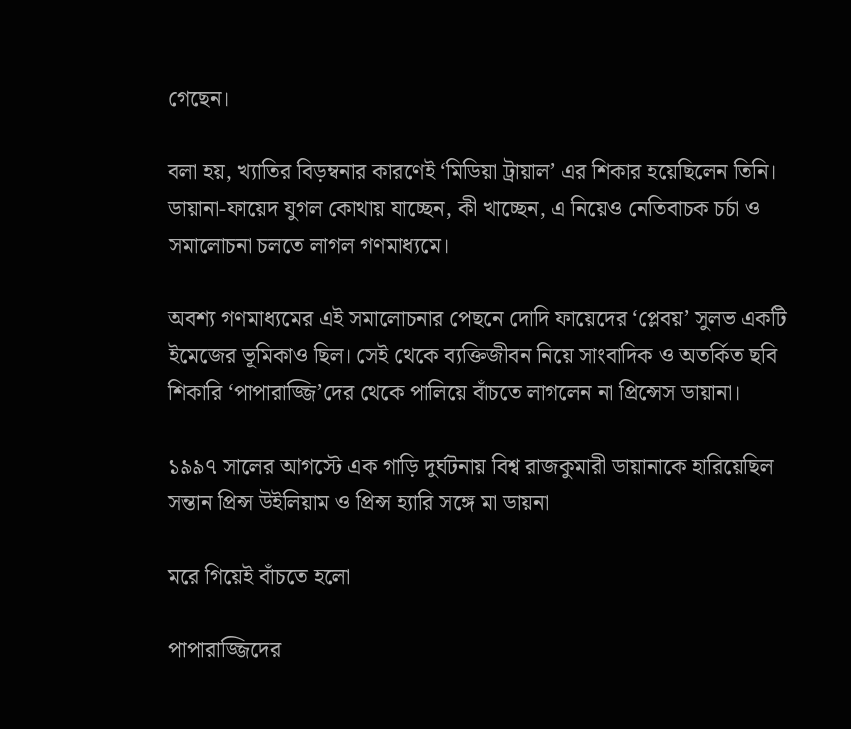গেছেন।

বলা হয়, খ্যাতির বিড়ম্বনার কারণেই ‘মিডিয়া ট্রায়াল’ এর শিকার হয়েছিলেন তিনি। ডায়ানা-ফায়েদ যুগল কোথায় যাচ্ছেন, কী খাচ্ছেন, এ নিয়েও নেতিবাচক চর্চা ও সমালোচনা চলতে লাগল গণমাধ্যমে।

অবশ্য গণমাধ্যমের এই সমালোচনার পেছনে দোদি ফায়েদের ‘প্লেবয়’ সুলভ একটি ইমেজের ভূমিকাও ছিল। সেই থেকে ব্যক্তিজীবন নিয়ে সাংবাদিক ও অতর্কিত ছবি শিকারি ‘পাপারাজ্জি’দের থেকে পালিয়ে বাঁচতে লাগলেন না প্রিন্সেস ডায়ানা।

১৯৯৭ সালের আগস্টে এক গাড়ি দুর্ঘটনায় বিশ্ব রাজকুমারী ডায়ানাকে হারিয়েছিল
সন্তান প্রিন্স উইলিয়াম ও প্রিন্স হ্যারি সঙ্গে মা ডায়না

মরে গিয়েই বাঁচতে হলো

পাপারাজ্জিদের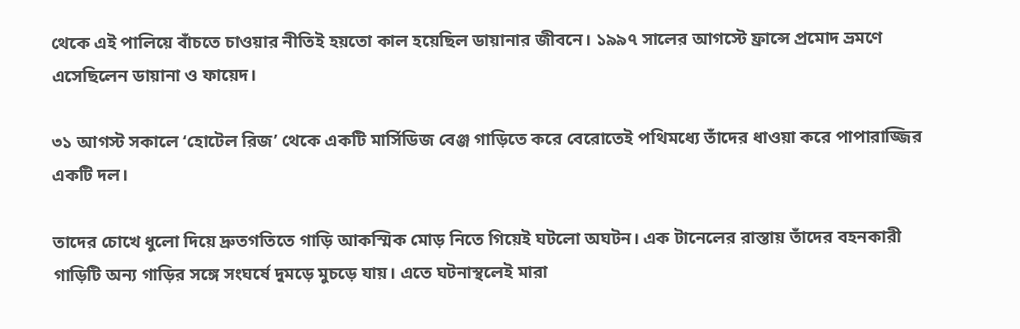থেকে এই পালিয়ে বাঁচতে চাওয়ার নীতিই হয়তো কাল হয়েছিল ডায়ানার জীবনে। ১৯৯৭ সালের আগস্টে ফ্রান্সে প্রমোদ ভ্রমণে এসেছিলেন ডায়ানা ও ফায়েদ।

৩১ আগস্ট সকালে ‘হোটেল রিজ’ থেকে একটি মার্সিডিজ বেঞ্জ গাড়িতে করে বেরোতেই পথিমধ্যে তাঁদের ধাওয়া করে পাপারাজ্জির একটি দল।

তাদের চোখে ধুলো দিয়ে দ্রুতগতিতে গাড়ি আকস্মিক মোড় নিতে গিয়েই ঘটলো অঘটন। এক টানেলের রাস্তায় তাঁদের বহনকারী গাড়িটি অন্য গাড়ির সঙ্গে সংঘর্ষে দুমড়ে মুচড়ে যায়। এতে ঘটনাস্থলেই মারা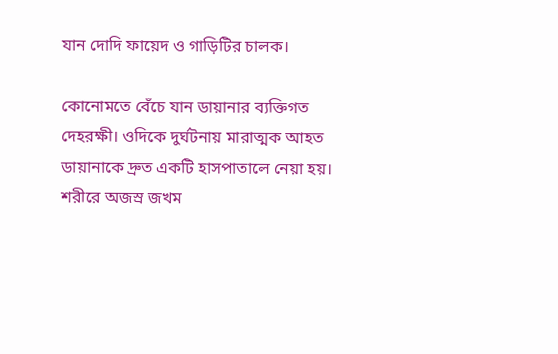যান দোদি ফায়েদ ও গাড়িটির চালক।

কোনোমতে বেঁচে যান ডায়ানার ব্যক্তিগত দেহরক্ষী। ওদিকে দুর্ঘটনায় মারাত্মক আহত ডায়ানাকে দ্রুত একটি হাসপাতালে নেয়া হয়। শরীরে অজস্র জখম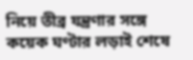নিয়ে তীব্র যন্ত্রণার সঙ্গে কয়েক ঘণ্টার লড়াই শেষে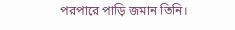পরপারে পাড়ি জমান তিনি।